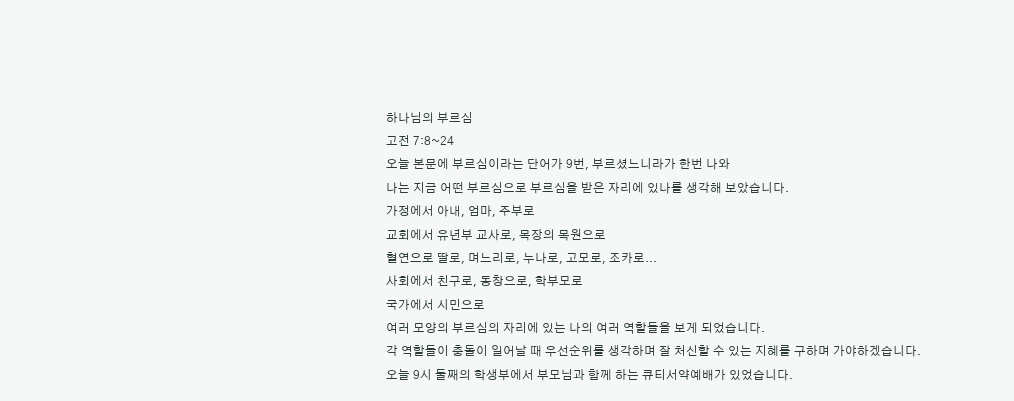하나님의 부르심
고전 7:8~24
오늘 본문에 부르심이라는 단어가 9번, 부르셨느니라가 한번 나와
나는 지금 어떤 부르심으로 부르심을 받은 자리에 있나를 생각해 보았습니다.
가정에서 아내, 엄마, 주부로
교회에서 유년부 교사로, 목장의 목원으로
혈연으로 딸로, 며느리로, 누나로, 고모로, 조카로...
사회에서 친구로, 동창으로, 학부모로
국가에서 시민으로
여러 모양의 부르심의 자리에 있는 나의 여러 역할들을 보게 되었습니다.
각 역할들이 충돌이 일어날 때 우선순위를 생각하며 잘 처신할 수 있는 지혜를 구하며 가야하겠습니다.
오늘 9시 둘째의 학생부에서 부모님과 함께 하는 큐티서약예배가 있었습니다.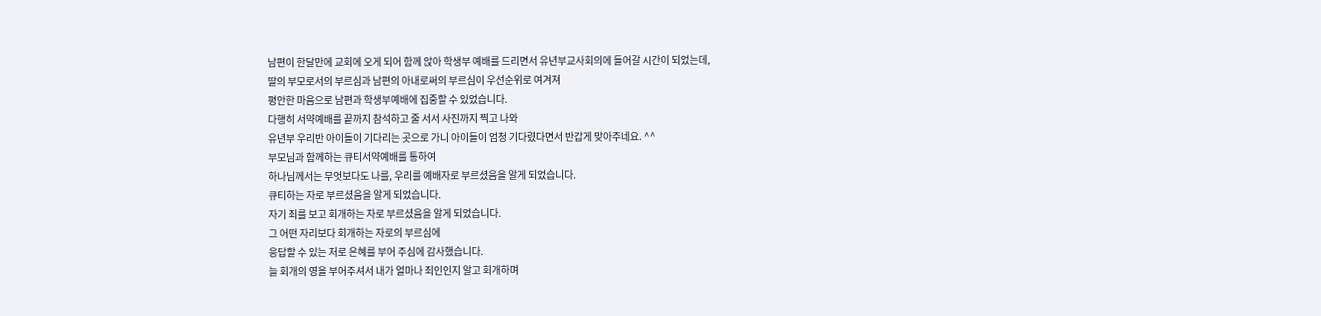남편이 한달만에 교회에 오게 되어 함께 앉아 학생부 예배를 드리면서 유년부교사회의에 들어갈 시간이 되었는데,
딸의 부모로서의 부르심과 남편의 아내로써의 부르심이 우선순위로 여겨져
평안한 마음으로 남편과 학생부예배에 집중할 수 있었습니다.
다행히 서약예배를 끝까지 참석하고 줄 서서 사진까지 찍고 나와
유년부 우리반 아이들이 기다리는 곳으로 가니 아이들이 엄청 기다렸다면서 반갑게 맞아주네요. ^^
부모님과 함께하는 큐티서약예배를 통하여
하나님께서는 무엇보다도 나를, 우리를 예배자로 부르셨음을 알게 되었습니다.
큐티하는 자로 부르셨음을 알게 되었습니다.
자기 죄를 보고 회개하는 자로 부르셨음을 알게 되었습니다.
그 어떤 자리보다 회개하는 자로의 부르심에
응답할 수 있는 저로 은혜를 부어 주심에 감사했습니다.
늘 회개의 영을 부어주셔서 내가 얼마나 죄인인지 알고 회개하며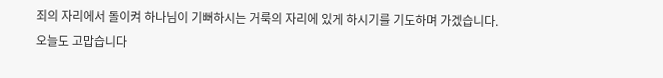죄의 자리에서 돌이켜 하나님이 기뻐하시는 거룩의 자리에 있게 하시기를 기도하며 가겠습니다.
오늘도 고맙습니다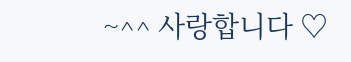~^^ 사랑합니다 ♡